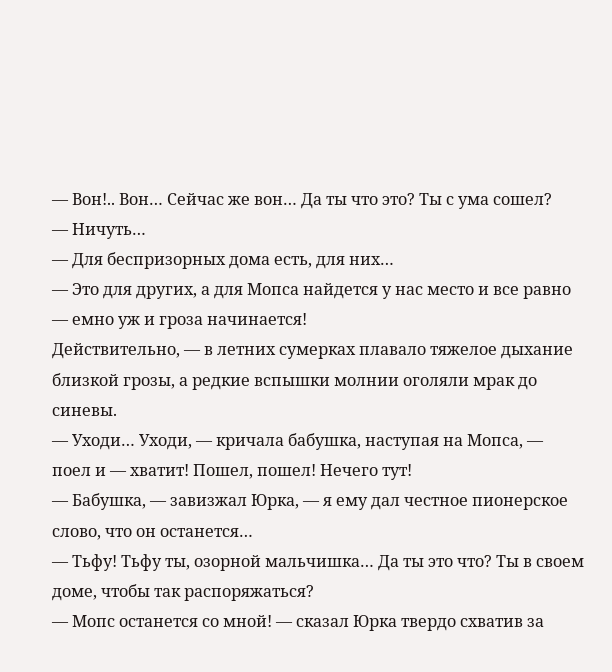— Вон!.. Вон… Сейчас же вон… Да ты что это? Ты с ума сошел?
— Ничуть…
— Для беспризорных дома есть, для них…
— Это для других, а для Мопса найдется у нас место и все равно — емно уж и гроза начинается!
Действительно, — в летних сумерках плавало тяжелое дыхание близкой грозы, а редкие вспышки молнии оголяли мрак до синевы.
— Уходи… Уходи, — кричала бабушка, наступая на Мопса, — поел и — хватит! Пошел, пошел! Нечего тут!
— Бабушка, — завизжал Юрка, — я ему дал честное пионерское слово, что он останется…
— Тьфу! Тьфу ты, озорной мальчишка… Да ты это что? Ты в своем доме, чтобы так распоряжаться?
— Мопс останется со мной! — сказал Юрка твердо схватив за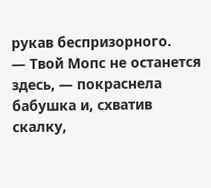рукав беспризорного.
— Твой Мопс не останется здесь, — покраснела бабушка и, схватив скалку,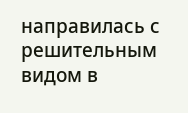направилась с решительным видом в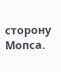сторону Мопса.